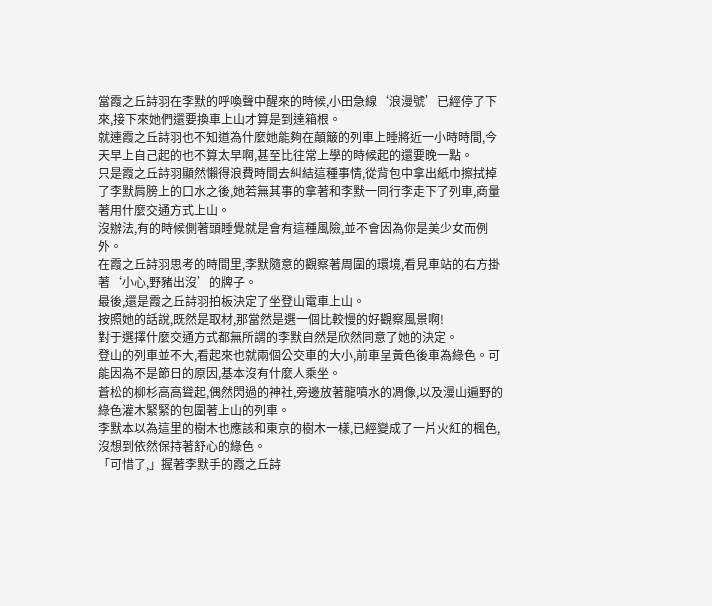當霞之丘詩羽在李默的呼喚聲中醒來的時候,小田急線‘浪漫號’已經停了下來,接下來她們還要換車上山才算是到達箱根。
就連霞之丘詩羽也不知道為什麼她能夠在顛簸的列車上睡將近一小時時間,今天早上自己起的也不算太早啊,甚至比往常上學的時候起的還要晚一點。
只是霞之丘詩羽顯然懶得浪費時間去糾結這種事情,從背包中拿出紙巾擦拭掉了李默肩膀上的口水之後,她若無其事的拿著和李默一同行李走下了列車,商量著用什麼交通方式上山。
沒辦法,有的時候側著頭睡覺就是會有這種風險,並不會因為你是美少女而例外。
在霞之丘詩羽思考的時間里,李默隨意的觀察著周圍的環境,看見車站的右方掛著‘小心,野豬出沒’的牌子。
最後,還是霞之丘詩羽拍板決定了坐登山電車上山。
按照她的話說,既然是取材,那當然是選一個比較慢的好觀察風景啊!
對于選擇什麼交通方式都無所謂的李默自然是欣然同意了她的決定。
登山的列車並不大,看起來也就兩個公交車的大小,前車呈黃色後車為綠色。可能因為不是節日的原因,基本沒有什麼人乘坐。
蒼松的柳杉高高聳起,偶然閃過的神社,旁邊放著龍噴水的凋像,以及漫山遍野的綠色灌木緊緊的包圍著上山的列車。
李默本以為這里的樹木也應該和東京的樹木一樣,已經變成了一片火紅的楓色,沒想到依然保持著舒心的綠色。
「可惜了,」握著李默手的霞之丘詩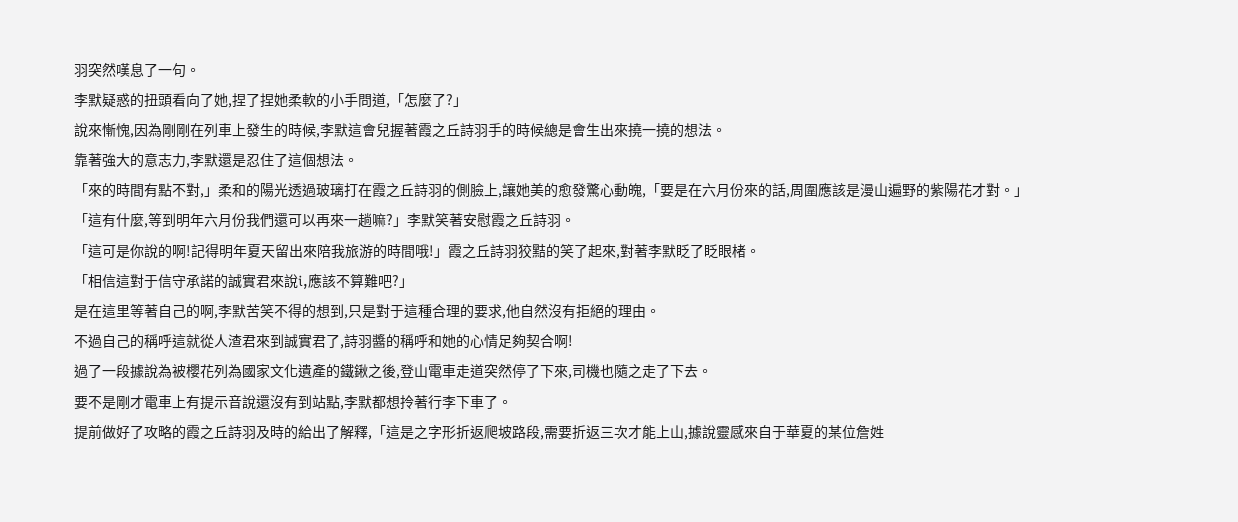羽突然嘆息了一句。
李默疑惑的扭頭看向了她,捏了捏她柔軟的小手問道,「怎麼了?」
說來慚愧,因為剛剛在列車上發生的時候,李默這會兒握著霞之丘詩羽手的時候總是會生出來撓一撓的想法。
靠著強大的意志力,李默還是忍住了這個想法。
「來的時間有點不對,」柔和的陽光透過玻璃打在霞之丘詩羽的側臉上,讓她美的愈發驚心動魄,「要是在六月份來的話,周圍應該是漫山遍野的紫陽花才對。」
「這有什麼,等到明年六月份我們還可以再來一趟嘛?」李默笑著安慰霞之丘詩羽。
「這可是你說的啊!記得明年夏天留出來陪我旅游的時間哦!」霞之丘詩羽狡黠的笑了起來,對著李默眨了眨眼楮。
「相信這對于信守承諾的誠實君來說i,應該不算難吧?」
是在這里等著自己的啊,李默苦笑不得的想到,只是對于這種合理的要求,他自然沒有拒絕的理由。
不過自己的稱呼這就從人渣君來到誠實君了,詩羽醬的稱呼和她的心情足夠契合啊!
過了一段據說為被櫻花列為國家文化遺產的鐵鍬之後,登山電車走道突然停了下來,司機也隨之走了下去。
要不是剛才電車上有提示音說還沒有到站點,李默都想拎著行李下車了。
提前做好了攻略的霞之丘詩羽及時的給出了解釋,「這是之字形折返爬坡路段,需要折返三次才能上山,據說靈感來自于華夏的某位詹姓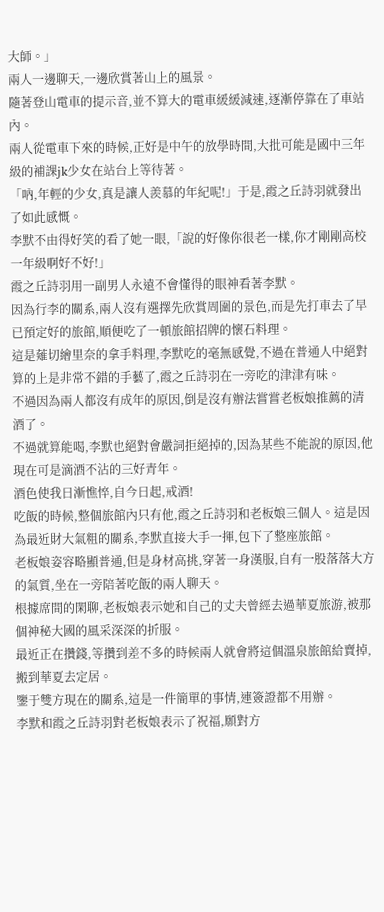大師。」
兩人一邊聊天,一邊欣賞著山上的風景。
隨著登山電車的提示音,並不算大的電車緩緩減速,逐漸停靠在了車站內。
兩人從電車下來的時候,正好是中午的放學時間,大批可能是國中三年級的補課jk少女在站台上等待著。
「吶,年輕的少女,真是讓人羨慕的年紀呢!」于是,霞之丘詩羽就發出了如此感慨。
李默不由得好笑的看了她一眼,「說的好像你很老一樣,你才剛剛高校一年級啊好不好!」
霞之丘詩羽用一副男人永遠不會懂得的眼神看著李默。
因為行李的關系,兩人沒有選擇先欣賞周圍的景色,而是先打車去了早已預定好的旅館,順便吃了一頓旅館招牌的懷石料理。
這是薙切繪里奈的拿手料理,李默吃的毫無感覺,不過在普通人中絕對算的上是非常不錯的手藝了,霞之丘詩羽在一旁吃的津津有味。
不過因為兩人都沒有成年的原因,倒是沒有辦法嘗嘗老板娘推薦的清酒了。
不過就算能喝,李默也絕對會嚴詞拒絕掉的,因為某些不能說的原因,他現在可是滴酒不沾的三好青年。
酒色使我日漸憔悴,自今日起,戒酒!
吃飯的時候,整個旅館內只有他,霞之丘詩羽和老板娘三個人。這是因為最近財大氣粗的關系,李默直接大手一揮,包下了整座旅館。
老板娘姿容略顯普通,但是身材高挑,穿著一身漢服,自有一股落落大方的氣質,坐在一旁陪著吃飯的兩人聊天。
根據席間的閑聊,老板娘表示她和自己的丈夫曾經去過華夏旅游,被那個神秘大國的風采深深的折服。
最近正在攢錢,等攢到差不多的時候兩人就會將這個溫泉旅館給賣掉,搬到華夏去定居。
鑒于雙方現在的關系,這是一件簡單的事情,連簽證都不用辦。
李默和霞之丘詩羽對老板娘表示了祝福,願對方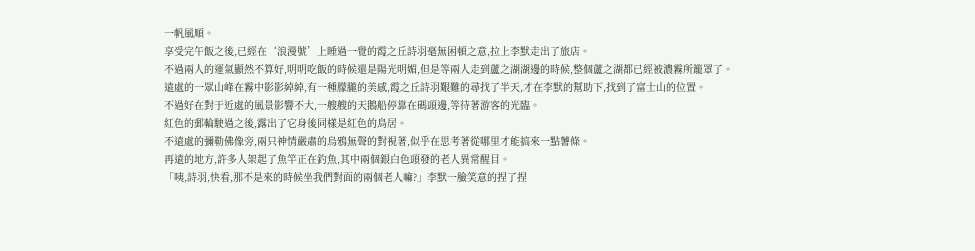一帆風順。
享受完午飯之後,已經在‘浪漫號’上睡過一覺的霞之丘詩羽毫無困頓之意,拉上李默走出了旅店。
不過兩人的運氣顯然不算好,明明吃飯的時候還是陽光明媚,但是等兩人走到蘆之湖湖邊的時候,整個蘆之湖都已經被濃霧所籠罩了。
遠處的一眾山峰在霧中影影綽綽,有一種朦朧的美感,霞之丘詩羽艱難的尋找了半天,才在李默的幫助下,找到了富士山的位置。
不過好在對于近處的風景影響不大,一艘艘的天鵝船停靠在碼頭邊,等待著游客的光臨。
紅色的郵輪駛過之後,露出了它身後同樣是紅色的鳥居。
不遠處的彌勒佛像旁,兩只神情嚴肅的烏鴉無聲的對視著,似乎在思考著從哪里才能搞來一點薯條。
再遠的地方,許多人架起了魚竿正在釣魚,其中兩個銀白色頭發的老人異常醒目。
「咦,詩羽,快看,那不是來的時候坐我們對面的兩個老人嘛?」李默一臉笑意的捏了捏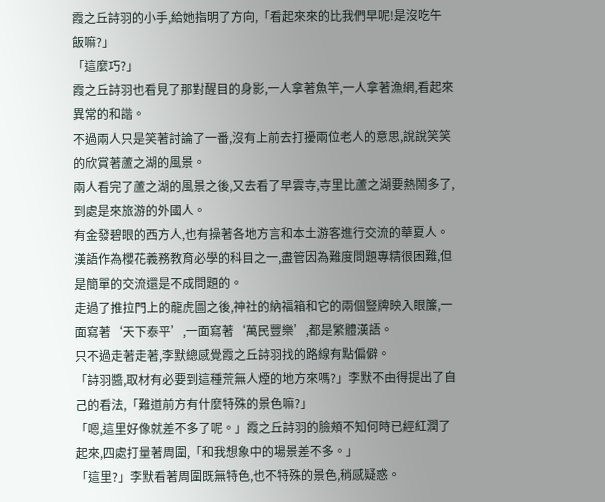霞之丘詩羽的小手,給她指明了方向,「看起來來的比我們早呢!是沒吃午飯嘛?」
「這麼巧?」
霞之丘詩羽也看見了那對醒目的身影,一人拿著魚竿,一人拿著漁網,看起來異常的和諧。
不過兩人只是笑著討論了一番,沒有上前去打擾兩位老人的意思,說說笑笑的欣賞著蘆之湖的風景。
兩人看完了蘆之湖的風景之後,又去看了早雲寺,寺里比蘆之湖要熱鬧多了,到處是來旅游的外國人。
有金發碧眼的西方人,也有操著各地方言和本土游客進行交流的華夏人。
漢語作為櫻花義務教育必學的科目之一,盡管因為難度問題專精很困難,但是簡單的交流還是不成問題的。
走過了推拉門上的龍虎圖之後,神社的納福箱和它的兩個豎牌映入眼簾,一面寫著‘天下泰平’,一面寫著‘萬民豐樂’,都是繁體漢語。
只不過走著走著,李默總感覺霞之丘詩羽找的路線有點偏僻。
「詩羽醬,取材有必要到這種荒無人煙的地方來嗎?」李默不由得提出了自己的看法,「難道前方有什麼特殊的景色嘛?」
「嗯,這里好像就差不多了呢。」霞之丘詩羽的臉頰不知何時已經紅潤了起來,四處打量著周圍,「和我想象中的場景差不多。」
「這里?」李默看著周圍既無特色,也不特殊的景色,稍感疑惑。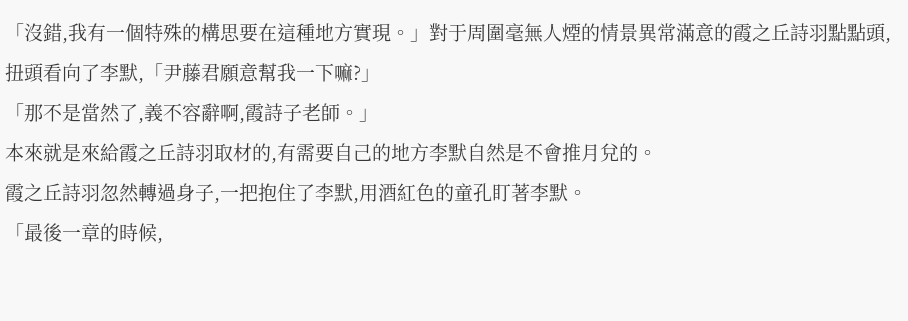「沒錯,我有一個特殊的構思要在這種地方實現。」對于周圍毫無人煙的情景異常滿意的霞之丘詩羽點點頭,扭頭看向了李默,「尹藤君願意幫我一下嘛?」
「那不是當然了,義不容辭啊,霞詩子老師。」
本來就是來給霞之丘詩羽取材的,有需要自己的地方李默自然是不會推月兌的。
霞之丘詩羽忽然轉過身子,一把抱住了李默,用酒紅色的童孔盯著李默。
「最後一章的時候,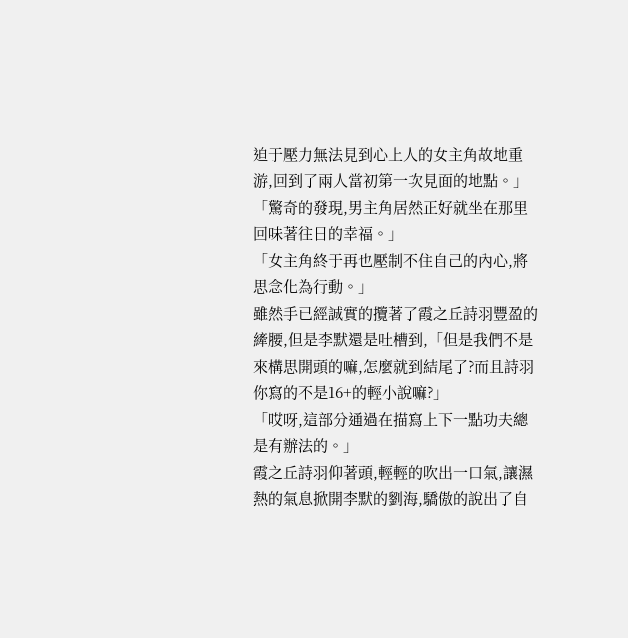迫于壓力無法見到心上人的女主角故地重游,回到了兩人當初第一次見面的地點。」
「驚奇的發現,男主角居然正好就坐在那里回味著往日的幸福。」
「女主角終于再也壓制不住自己的內心,將思念化為行動。」
雖然手已經誠實的攬著了霞之丘詩羽豐盈的縴腰,但是李默還是吐槽到,「但是我們不是來構思開頭的嘛,怎麼就到結尾了?而且詩羽你寫的不是16+的輕小說嘛?」
「哎呀,這部分通過在描寫上下一點功夫總是有辦法的。」
霞之丘詩羽仰著頭,輕輕的吹出一口氣,讓濕熱的氣息掀開李默的劉海,驕傲的說出了自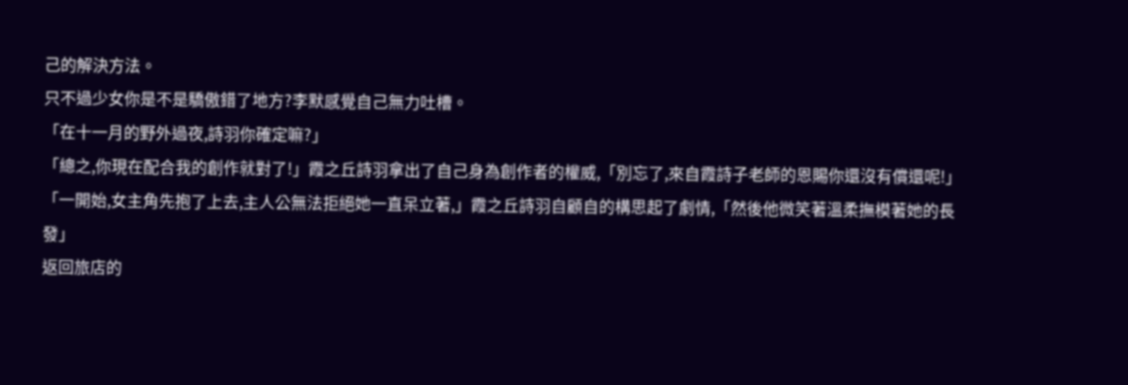己的解決方法。
只不過少女你是不是驕傲錯了地方?李默感覺自己無力吐槽。
「在十一月的野外過夜,詩羽你確定嘛?」
「總之,你現在配合我的創作就對了!」霞之丘詩羽拿出了自己身為創作者的權威,「別忘了,來自霞詩子老師的恩賜你還沒有償還呢!」
「一開始,女主角先抱了上去,主人公無法拒絕她一直呆立著,」霞之丘詩羽自顧自的構思起了劇情,「然後他微笑著溫柔撫模著她的長發」
返回旅店的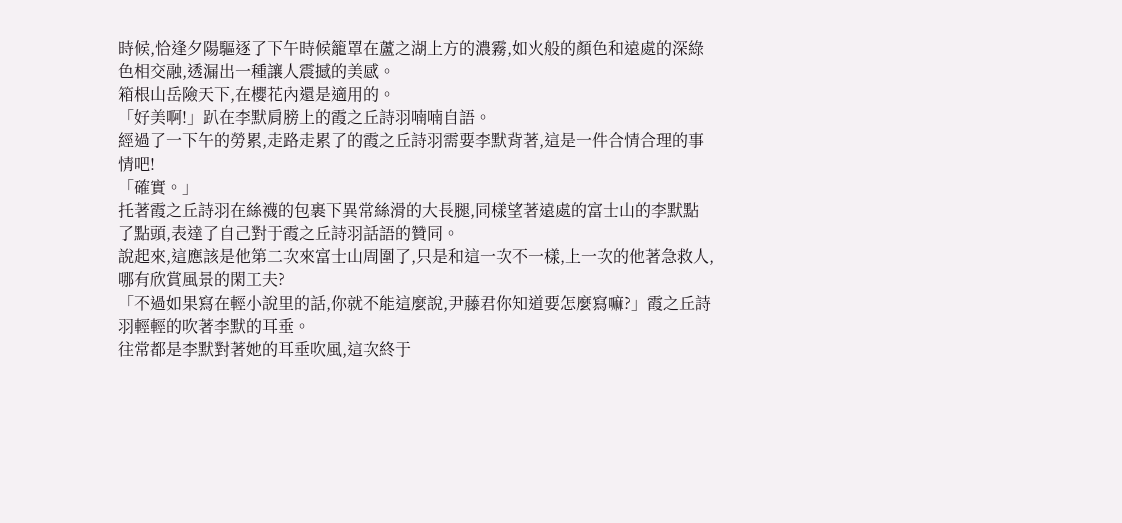時候,恰逢夕陽驅逐了下午時候籠罩在蘆之湖上方的濃霧,如火般的顏色和遠處的深綠色相交融,透漏出一種讓人震撼的美感。
箱根山岳險天下,在櫻花內還是適用的。
「好美啊!」趴在李默肩膀上的霞之丘詩羽喃喃自語。
經過了一下午的勞累,走路走累了的霞之丘詩羽需要李默背著,這是一件合情合理的事情吧!
「確實。」
托著霞之丘詩羽在絲襪的包裹下異常絲滑的大長腿,同樣望著遠處的富士山的李默點了點頭,表達了自己對于霞之丘詩羽話語的贊同。
說起來,這應該是他第二次來富士山周圍了,只是和這一次不一樣,上一次的他著急救人,哪有欣賞風景的閑工夫?
「不過如果寫在輕小說里的話,你就不能這麼說,尹藤君你知道要怎麼寫嘛?」霞之丘詩羽輕輕的吹著李默的耳垂。
往常都是李默對著她的耳垂吹風,這次終于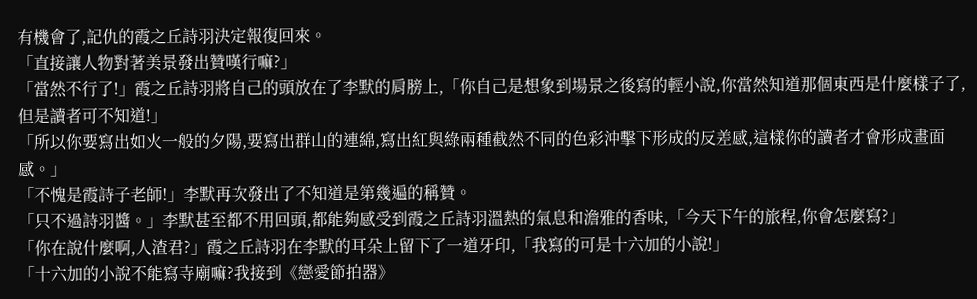有機會了,記仇的霞之丘詩羽決定報復回來。
「直接讓人物對著美景發出贊嘆行嘛?」
「當然不行了!」霞之丘詩羽將自己的頭放在了李默的肩膀上,「你自己是想象到場景之後寫的輕小說,你當然知道那個東西是什麼樣子了,但是讀者可不知道!」
「所以你要寫出如火一般的夕陽,要寫出群山的連綿,寫出紅與綠兩種截然不同的色彩沖擊下形成的反差感,這樣你的讀者才會形成畫面感。」
「不愧是霞詩子老師!」李默再次發出了不知道是第幾遍的稱贊。
「只不過詩羽醬。」李默甚至都不用回頭,都能夠感受到霞之丘詩羽溫熱的氣息和澹雅的香味,「今天下午的旅程,你會怎麼寫?」
「你在說什麼啊,人渣君?」霞之丘詩羽在李默的耳朵上留下了一道牙印,「我寫的可是十六加的小說!」
「十六加的小說不能寫寺廟嘛?我接到《戀愛節拍器》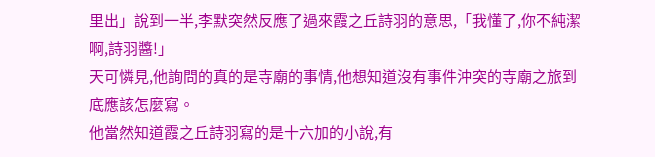里出」說到一半,李默突然反應了過來霞之丘詩羽的意思,「我懂了,你不純潔啊,詩羽醬!」
天可憐見,他詢問的真的是寺廟的事情,他想知道沒有事件沖突的寺廟之旅到底應該怎麼寫。
他當然知道霞之丘詩羽寫的是十六加的小說,有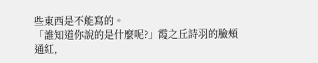些東西是不能寫的。
「誰知道你說的是什麼呢?」霞之丘詩羽的臉頰通紅,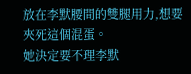放在李默腰間的雙腿用力,想要夾死這個混蛋。
她決定要不理李默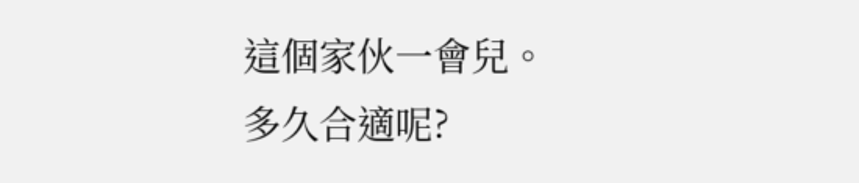這個家伙一會兒。
多久合適呢?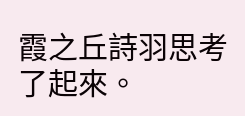霞之丘詩羽思考了起來。